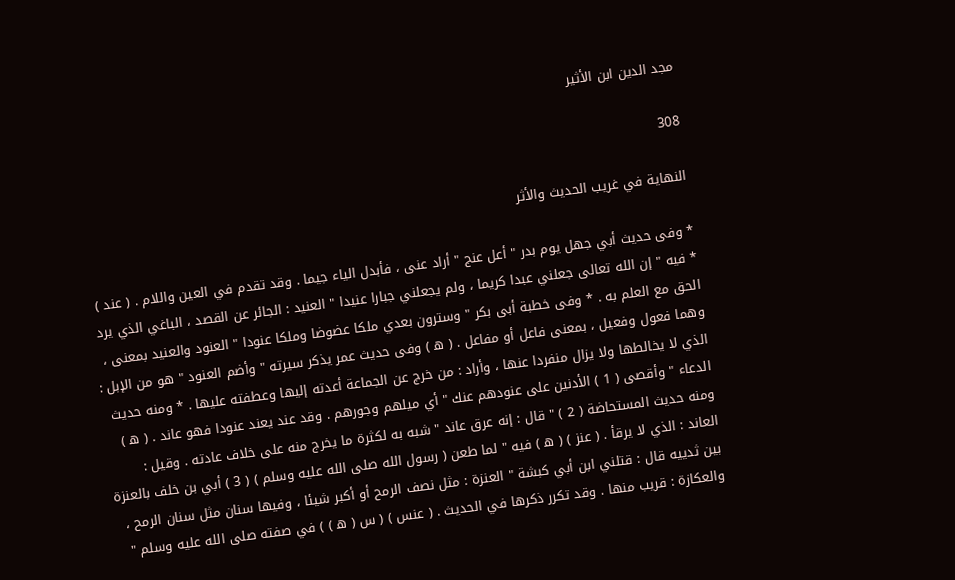مجد الدين ابن الأثير

308

النهاية في غريب الحديث والأثر

* وفى حديث أبي جهل يوم بدر " أعل عنج " أراد عنى ، فأبدل الياء جيما . وقد تقدم في العين واللام . ( عند ) * فيه " إن الله تعالى جعلني عبدا كريما ، ولم يجعلني جبارا عنيدا " العنيد : الجائر عن القصد ، الباغي الذي يرد الحق مع العلم به . * وفى خطبة أبى بكر " وسترون بعدي ملكا عضوضا وملكا عنودا " العنود والعنيد بمعنى ، وهما فعول وفعيل ، بمعنى فاعل أو مفاعل . ( ه‍ ) وفى حديث عمر يذكر سيرته " وأضم العنود " هو من الإبل : الذي لا يخالطها ولا يزال منفردا عنها ، وأراد : من خرج عن الجماعة أعدته إليها وعطفته عليها . * ومنه حديث الدعاء " وأقصى ( 1 ) الأدنين على عنودهم عنك " أي ميلهم وجورهم . وقد عند يعند عنودا فهو عاند . ( ه‍ ) ومنه حديث المستحاضة ( 2 ) " قال : إنه عرق عاند " شبه به لكثرة ما يخرج منه على خلاف عادته . وقيل : العاند : الذي لا يرقأ . ( عنز ) ( ه‍ ) فيه " لما طعن ( رسول الله صلى الله عليه وسلم ) ( 3 ) أبي بن خلف بالعنزة بين ثدييه قال : قتلني ابن أبي كبشة " العنزة : مثل نصف الرمح أو أكبر شيئا ، وفيها سنان مثل سنان الرمح ، والعكازة : قريب منها . وقد تكرر ذكرها في الحديث . ( عنس ) ( س ( ه‍ ) ) في صفته صلى الله عليه وسلم "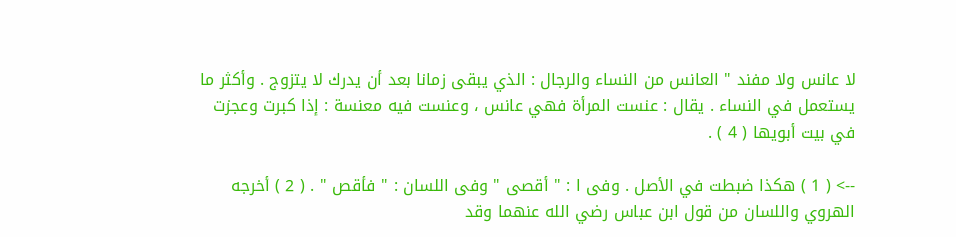لا عانس ولا مفند " العانس من النساء والرجال : الذي يبقى زمانا بعد أن يدرك لا يتزوج . وأكثر ما يستعمل في النساء . يقال : عنست المرأة فهي عانس ، وعنست فيه معنسة : إذا كبرت وعجزت في بيت أبويها ( 4 ) .

--> ( 1 ) هكذا ضبطت في الأصل . وفى ا : " أقصى " وفى اللسان : " فأقص " . ( 2 ) أخرجه الهروي واللسان من قول ابن عباس رضي الله عنهما وقد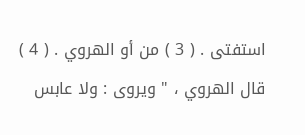استفتى . ( 3 ) من أو الهروي . ( 4 ) قال الهروي ، " ويروى : ولا عابس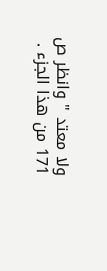ولا معتد " وانظر ص 171 من هذا الجزء .